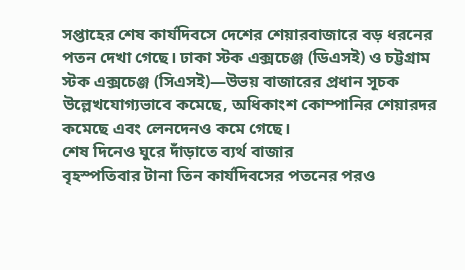সপ্তাহের শেষ কার্যদিবসে দেশের শেয়ারবাজারে বড় ধরনের পতন দেখা গেছে। ঢাকা স্টক এক্সচেঞ্জ (ডিএসই) ও চট্টগ্রাম স্টক এক্সচেঞ্জ (সিএসই)—উভয় বাজারের প্রধান সূচক উল্লেখযোগ্যভাবে কমেছে, অধিকাংশ কোম্পানির শেয়ারদর কমেছে এবং লেনদেনও কমে গেছে।
শেষ দিনেও ঘুরে দাঁড়াতে ব্যর্থ বাজার
বৃহস্পতিবার টানা তিন কার্যদিবসের পতনের পরও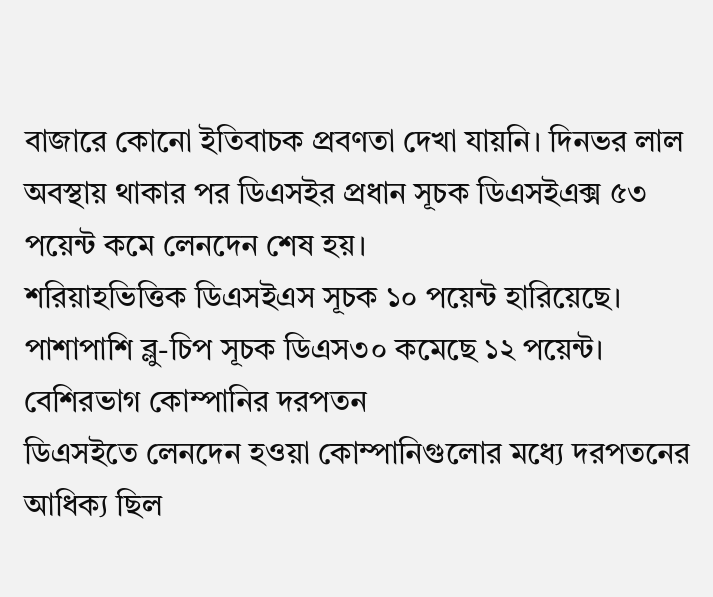বাজারে কোনো ইতিবাচক প্রবণতা দেখা যায়নি। দিনভর লাল অবস্থায় থাকার পর ডিএসইর প্রধান সূচক ডিএসইএক্স ৫৩ পয়েন্ট কমে লেনদেন শেষ হয়।
শরিয়াহভিত্তিক ডিএসইএস সূচক ১০ পয়েন্ট হারিয়েছে। পাশাপাশি ব্লু-চিপ সূচক ডিএস৩০ কমেছে ১২ পয়েন্ট।
বেশিরভাগ কোম্পানির দরপতন
ডিএসইতে লেনদেন হওয়া কোম্পানিগুলোর মধ্যে দরপতনের আধিক্য ছিল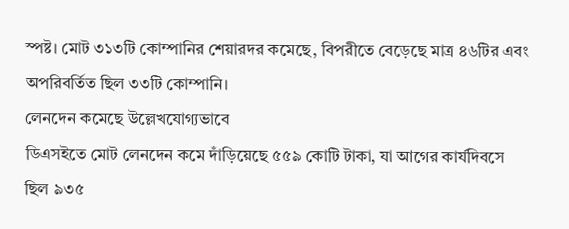স্পষ্ট। মোট ৩১৩টি কোম্পানির শেয়ারদর কমেছে, বিপরীতে বেড়েছে মাত্র ৪৬টির এবং অপরিবর্তিত ছিল ৩৩টি কোম্পানি।
লেনদেন কমেছে উল্লেখযোগ্যভাবে
ডিএসইতে মোট লেনদেন কমে দাঁড়িয়েছে ৫৫৯ কোটি টাকা, যা আগের কার্যদিবসে ছিল ৯৩৫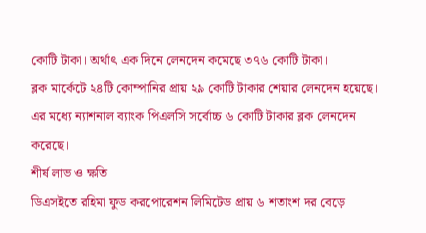কোটি টাকা। অর্থাৎ এক দিনে লেনদেন কমেছে ৩৭৬ কোটি টাকা।
ব্লক মার্কেটে ২৪টি কোম্পানির প্রায় ২৯ কোটি টাকার শেয়ার লেনদেন হয়েছে। এর মধ্যে ন্যাশনাল ব্যাংক পিএলসি সর্বোচ্চ ৬ কোটি টাকার ব্লক লেনদেন করেছে।
শীর্ষ লাভ ও ক্ষতি
ডিএসইতে রহিমা ফুড করপোরেশন লিমিটেড প্রায় ৬ শতাংশ দর বেড়ে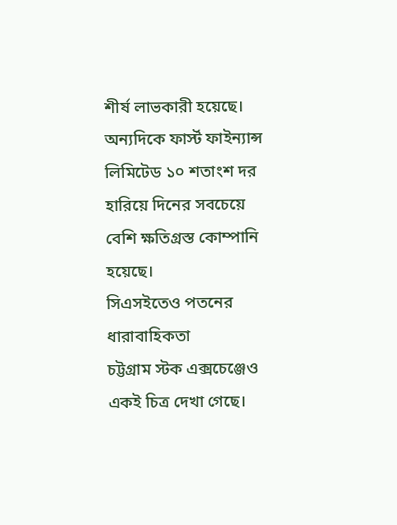শীর্ষ লাভকারী হয়েছে। অন্যদিকে ফার্স্ট ফাইন্যান্স লিমিটেড ১০ শতাংশ দর হারিয়ে দিনের সবচেয়ে বেশি ক্ষতিগ্রস্ত কোম্পানি হয়েছে।
সিএসইতেও পতনের ধারাবাহিকতা
চট্টগ্রাম স্টক এক্সচেঞ্জেও একই চিত্র দেখা গেছে।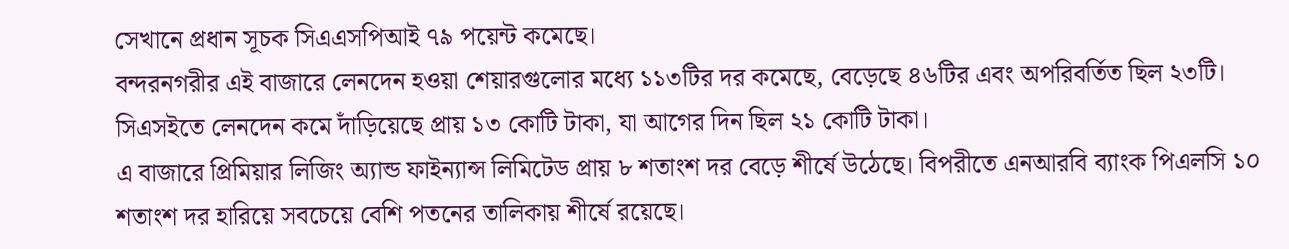সেখানে প্রধান সূচক সিএএসপিআই ৭৯ পয়েন্ট কমেছে।
বন্দরনগরীর এই বাজারে লেনদেন হওয়া শেয়ারগুলোর মধ্যে ১১৩টির দর কমেছে, বেড়েছে ৪৬টির এবং অপরিবর্তিত ছিল ২৩টি।
সিএসইতে লেনদেন কমে দাঁড়িয়েছে প্রায় ১৩ কোটি টাকা, যা আগের দিন ছিল ২১ কোটি টাকা।
এ বাজারে প্রিমিয়ার লিজিং অ্যান্ড ফাইন্যান্স লিমিটেড প্রায় ৮ শতাংশ দর বেড়ে শীর্ষে উঠেছে। বিপরীতে এনআরবি ব্যাংক পিএলসি ১০ শতাংশ দর হারিয়ে সবচেয়ে বেশি পতনের তালিকায় শীর্ষে রয়েছে।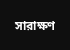সারাক্ষণ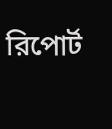রিপোর্ট